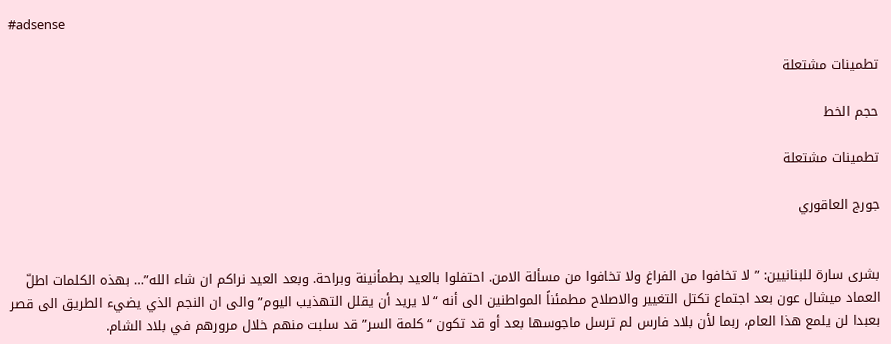#adsense

تطمينات مشتعلة

حجم الخط

تطمينات مشتعلة

جورج العاقوري


بشرى سارة للبنانيين: ” لا تخافوا من الفراغ ولا تخافوا من مسألة الامن. احتفلوا بالعيد بطمأنينة وبراحة. وبعد العيد نراكم ان شاء الله”… بهذه الكلمات اطلّ العماد ميشال عون بعد اجتماع تكتل التغيير والاصلاح مطمئناً المواطنين الى أنه “لا يريد أن يقلل التهذيب اليوم” والى ان النجم الذي يضيء الطريق الى قصر بعبدا لن يلمع هذا العام، ربما لأن بلاد فارس لم ترسل ماجوسها بعد أو قد تكون “كلمة السر” قد سلبت منهم خلال مرورهم في بلاد الشام.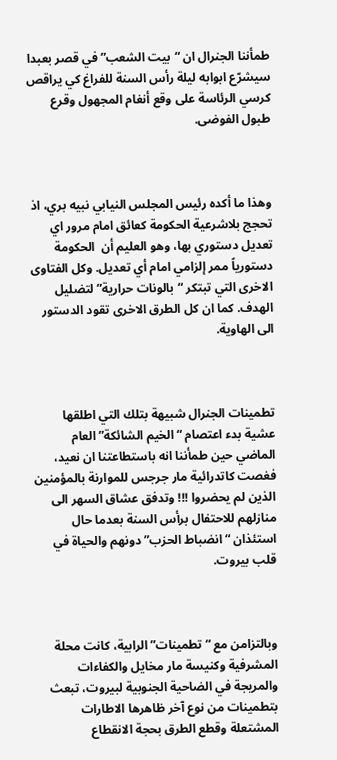طمأننا الجنرال ان “بيت الشعب” في قصر بعبدا سيشرّع ابوابه ليلة رأس السنة للفراغ كي يراقص كرسي الرئاسة على وقع أنغام المجهول وقرع طبول الفوضى.



وهذا ما أكده رئيس المجلس النيابي نبيه بري، اذ تحجج بلاشرعية الحكومة كعائق امام مرور اي تعديل دستوري بها، وهو العليم أن  الحكومة دستورياً ممر إلزامي امام أي تعديل. وكل الفتاوى الاخرى التي تبتكر “بالونات حرارية” لتضليل الهدف. كما ان كل الطرق الاخرى تقود الدستور الى الهاوية.



تطمينات الجنرال شبيهة بتلك التي اطلقها عشية بدء اعتصام “الخيم الشائكة” العام الماضي حين طمأننا انه باستطاعتنا ان نعيد، فغصت كاتدرائية مار جرجس للموارنة بالمؤمنين الذين لم يحضروا !!! وتدفق عشاق السهر الى  منازلهم للاحتفال برأس السنة بعدما حال استئذان “انضباط الحزب” دونهم والحياة في قلب بيروت.



وبالتزامن مع “تطمينات” الرابية، كانت محلة المشرفية وكنيسة مار مخايل والكفاءات والمريجة في الضاحية الجنوبية لبيروت، تبعث بتطمينات من نوع آخر ظاهرها الاطارات المشتعلة وقطع الطرق بحجة الانقطاع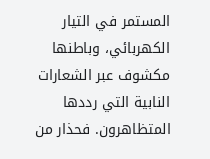المستمر في التيار الكهربائي، وباطنها مكشوف عبر الشعارات النابية التي رددها المتظاهرون. فحذار من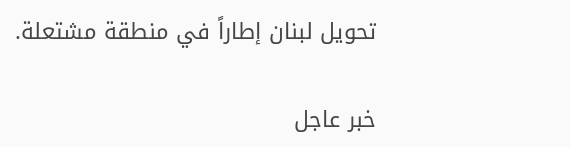تحويل لبنان إطاراً في منطقة مشتعلة.

خبر عاجل